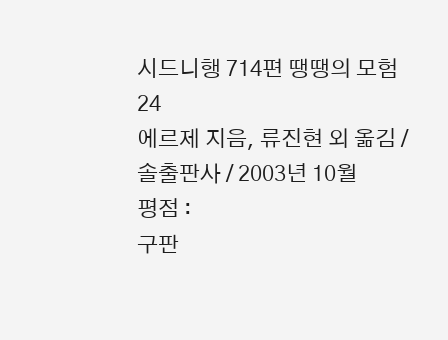시드니행 714편 땡땡의 모험 24
에르제 지음, 류진현 외 옮김 / 솔출판사 / 2003년 10월
평점 :
구판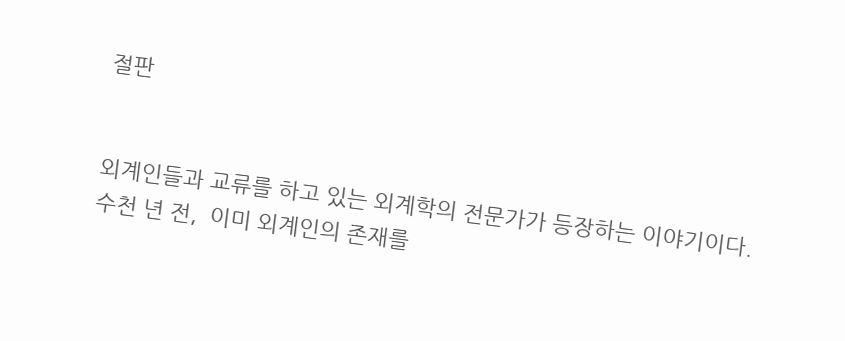절판


외계인들과 교류를 하고 있는 외계학의 전문가가 등장하는 이야기이다.  수천 년 전,  이미 외계인의 존재를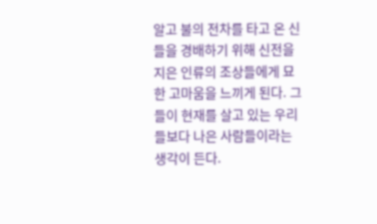알고 불의 전차를 타고 온 신들을 경배하기 위해 신전을 지은 인류의 조상들에게 묘한 고마움을 느끼게 된다. 그들이 현재를 살고 있는 우리들보다 나은 사람들이라는 생각이 든다.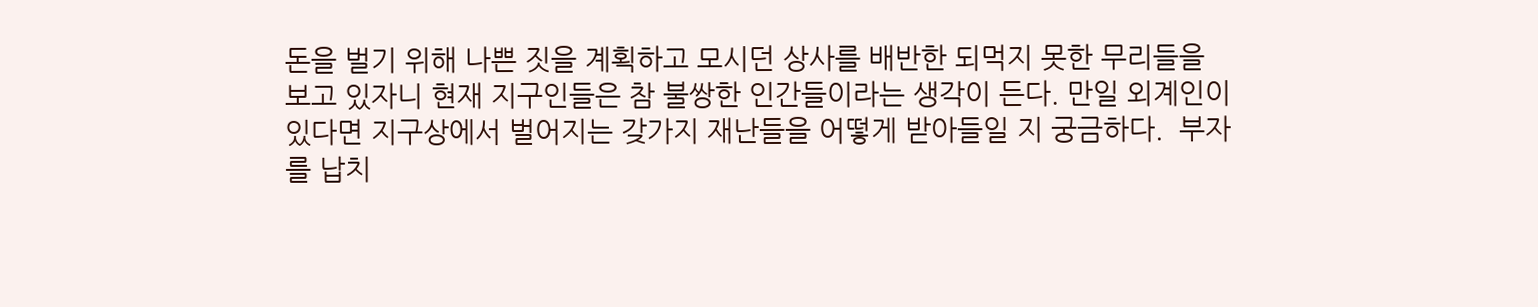돈을 벌기 위해 나쁜 짓을 계획하고 모시던 상사를 배반한 되먹지 못한 무리들을 보고 있자니 현재 지구인들은 참 불쌍한 인간들이라는 생각이 든다. 만일 외계인이 있다면 지구상에서 벌어지는 갖가지 재난들을 어떻게 받아들일 지 궁금하다.  부자를 납치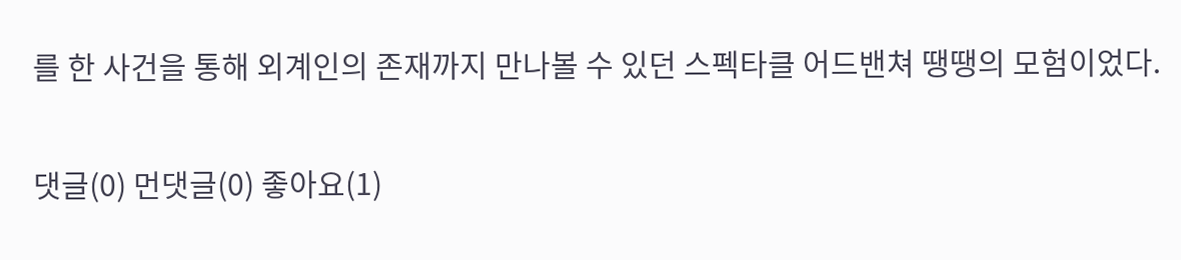를 한 사건을 통해 외계인의 존재까지 만나볼 수 있던 스펙타클 어드밴쳐 땡땡의 모험이었다.

댓글(0) 먼댓글(0) 좋아요(1)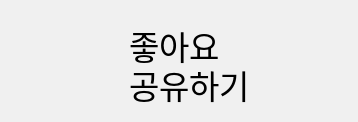좋아요
공유하기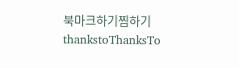북마크하기찜하기 thankstoThanksTo